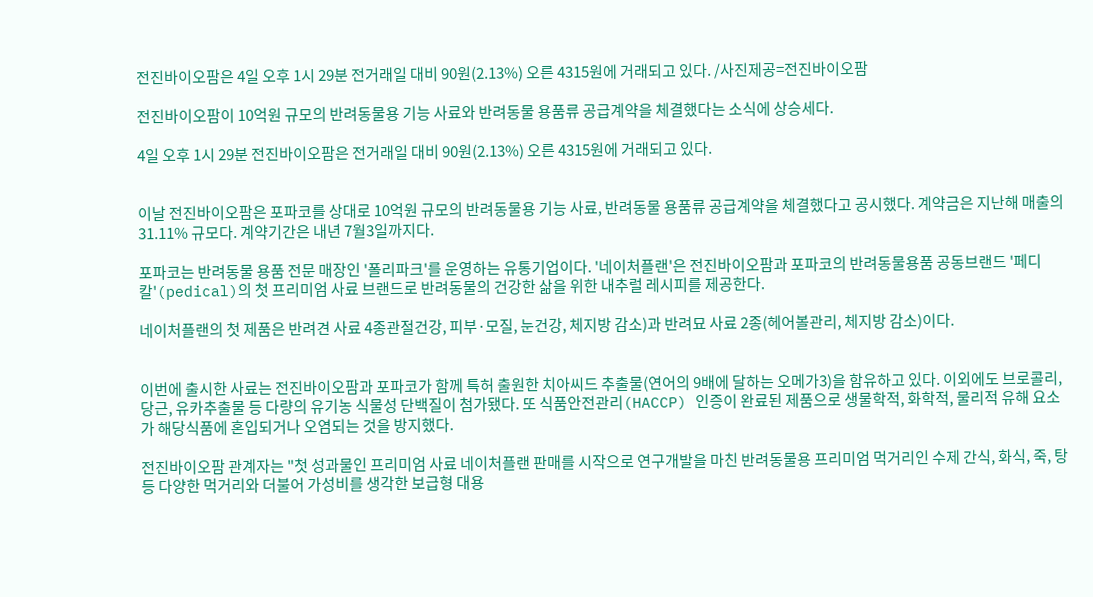전진바이오팜은 4일 오후 1시 29분 전거래일 대비 90원(2.13%) 오른 4315원에 거래되고 있다. /사진제공=전진바이오팜

전진바이오팜이 10억원 규모의 반려동물용 기능 사료와 반려동물 용품류 공급계약을 체결했다는 소식에 상승세다.

4일 오후 1시 29분 전진바이오팜은 전거래일 대비 90원(2.13%) 오른 4315원에 거래되고 있다.


이날 전진바이오팜은 포파코를 상대로 10억원 규모의 반려동물용 기능 사료, 반려동물 용품류 공급계약을 체결했다고 공시했다. 계약금은 지난해 매출의 31.11% 규모다. 계약기간은 내년 7월3일까지다.

포파코는 반려동물 용품 전문 매장인 '폴리파크'를 운영하는 유통기업이다. '네이처플랜'은 전진바이오팜과 포파코의 반려동물용품 공동브랜드 '페디칼'(pedical)의 첫 프리미엄 사료 브랜드로 반려동물의 건강한 삶을 위한 내추럴 레시피를 제공한다.

네이처플랜의 첫 제품은 반려견 사료 4종관절건강, 피부·모질, 눈건강, 체지방 감소)과 반려묘 사료 2종(헤어볼관리, 체지방 감소)이다.


이번에 출시한 사료는 전진바이오팜과 포파코가 함께 특허 출원한 치아씨드 추출물(연어의 9배에 달하는 오메가3)을 함유하고 있다. 이외에도 브로콜리, 당근, 유카추출물 등 다량의 유기농 식물성 단백질이 첨가됐다. 또 식품안전관리(HACCP) 인증이 완료된 제품으로 생물학적, 화학적, 물리적 유해 요소가 해당식품에 혼입되거나 오염되는 것을 방지했다.

전진바이오팜 관계자는 "첫 성과물인 프리미엄 사료 네이처플랜 판매를 시작으로 연구개발을 마친 반려동물용 프리미엄 먹거리인 수제 간식, 화식, 죽, 탕 등 다양한 먹거리와 더불어 가성비를 생각한 보급형 대용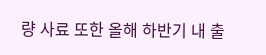량 사료 또한 올해 하반기 내 출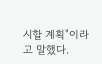시할 계획"이라고 말했다.